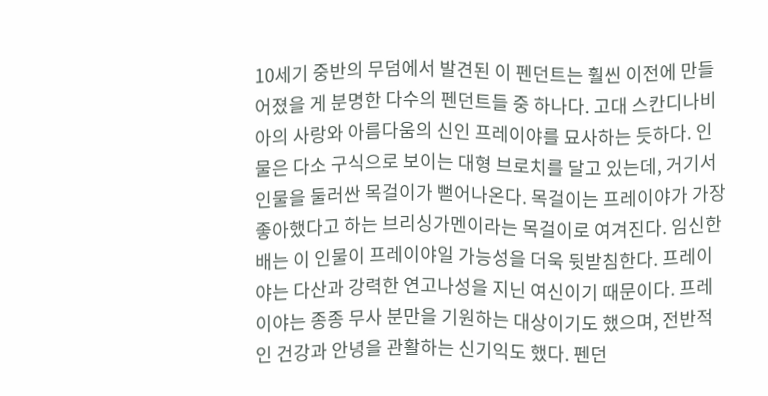10세기 중반의 무덤에서 발견된 이 펜던트는 훨씬 이전에 만들어졌을 게 분명한 다수의 펜던트들 중 하나다. 고대 스칸디나비아의 사랑와 아름다움의 신인 프레이야를 묘사하는 듯하다. 인물은 다소 구식으로 보이는 대형 브로치를 달고 있는데, 거기서 인물을 둘러싼 목걸이가 뻗어나온다. 목걸이는 프레이야가 가장 좋아했다고 하는 브리싱가멘이라는 목걸이로 여겨진다. 임신한 배는 이 인물이 프레이야일 가능성을 더욱 뒷받침한다. 프레이야는 다산과 강력한 연고나성을 지닌 여신이기 때문이다. 프레이야는 종종 무사 분만을 기원하는 대상이기도 했으며, 전반적인 건강과 안녕을 관활하는 신기익도 했다. 펜던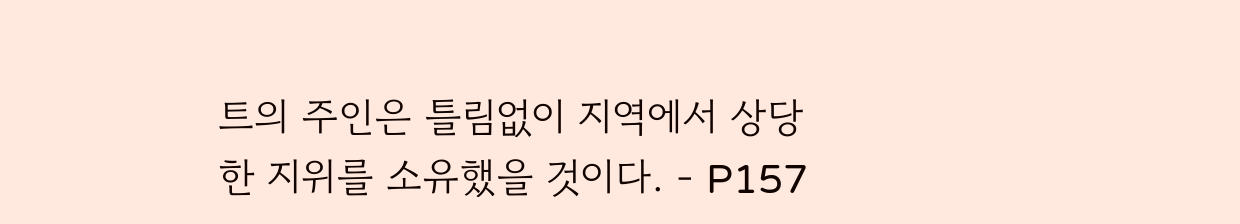트의 주인은 틀림없이 지역에서 상당한 지위를 소유했을 것이다. - P157